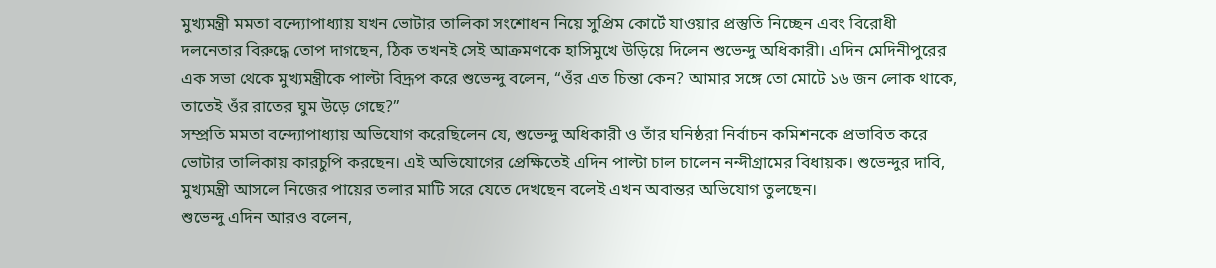মুখ্যমন্ত্রী মমতা বন্দ্যোপাধ্যায় যখন ভোটার তালিকা সংশোধন নিয়ে সুপ্রিম কোর্টে যাওয়ার প্রস্তুতি নিচ্ছেন এবং বিরোধী দলনেতার বিরুদ্ধে তোপ দাগছেন, ঠিক তখনই সেই আক্রমণকে হাসিমুখে উড়িয়ে দিলেন শুভেন্দু অধিকারী। এদিন মেদিনীপুরের এক সভা থেকে মুখ্যমন্ত্রীকে পাল্টা বিদ্রূপ করে শুভেন্দু বলেন, “ওঁর এত চিন্তা কেন? আমার সঙ্গে তো মোটে ১৬ জন লোক থাকে, তাতেই ওঁর রাতের ঘুম উড়ে গেছে?”
সম্প্রতি মমতা বন্দ্যোপাধ্যায় অভিযোগ করেছিলেন যে, শুভেন্দু অধিকারী ও তাঁর ঘনিষ্ঠরা নির্বাচন কমিশনকে প্রভাবিত করে ভোটার তালিকায় কারচুপি করছেন। এই অভিযোগের প্রেক্ষিতেই এদিন পাল্টা চাল চালেন নন্দীগ্রামের বিধায়ক। শুভেন্দুর দাবি, মুখ্যমন্ত্রী আসলে নিজের পায়ের তলার মাটি সরে যেতে দেখছেন বলেই এখন অবান্তর অভিযোগ তুলছেন।
শুভেন্দু এদিন আরও বলেন,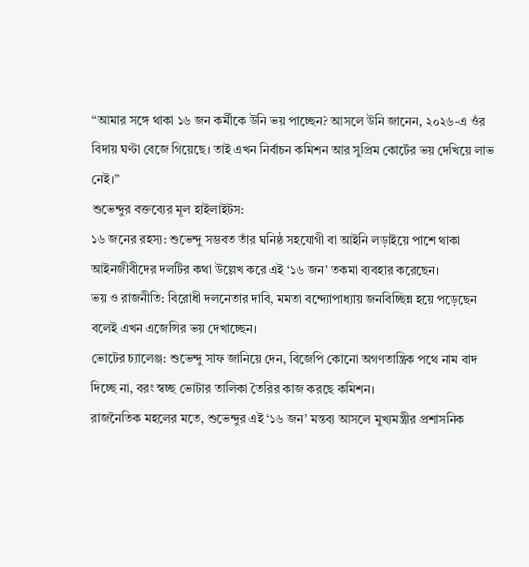“আমার সঙ্গে থাকা ১৬ জন কর্মীকে উনি ভয় পাচ্ছেন? আসলে উনি জানেন, ২০২৬-এ ওঁর বিদায় ঘণ্টা বেজে গিয়েছে। তাই এখন নির্বাচন কমিশন আর সুপ্রিম কোর্টের ভয় দেখিয়ে লাভ নেই।”
শুভেন্দুর বক্তব্যের মূল হাইলাইটস:
১৬ জনের রহস্য: শুভেন্দু সম্ভবত তাঁর ঘনিষ্ঠ সহযোগী বা আইনি লড়াইয়ে পাশে থাকা আইনজীবীদের দলটির কথা উল্লেখ করে এই ‘১৬ জন’ তকমা ব্যবহার করেছেন।
ভয় ও রাজনীতি: বিরোধী দলনেতার দাবি, মমতা বন্দ্যোপাধ্যায় জনবিচ্ছিন্ন হয়ে পড়েছেন বলেই এখন এজেন্সির ভয় দেখাচ্ছেন।
ভোটের চ্যালেঞ্জ: শুভেন্দু সাফ জানিয়ে দেন, বিজেপি কোনো অগণতান্ত্রিক পথে নাম বাদ দিচ্ছে না, বরং স্বচ্ছ ভোটার তালিকা তৈরির কাজ করছে কমিশন।
রাজনৈতিক মহলের মতে, শুভেন্দুর এই ‘১৬ জন’ মন্তব্য আসলে মুখ্যমন্ত্রীর প্রশাসনিক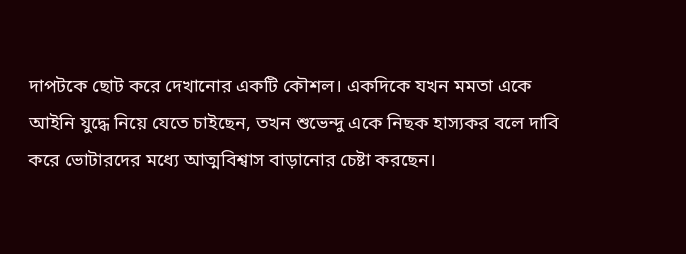দাপটকে ছোট করে দেখানোর একটি কৌশল। একদিকে যখন মমতা একে আইনি যুদ্ধে নিয়ে যেতে চাইছেন, তখন শুভেন্দু একে নিছক হাস্যকর বলে দাবি করে ভোটারদের মধ্যে আত্মবিশ্বাস বাড়ানোর চেষ্টা করছেন।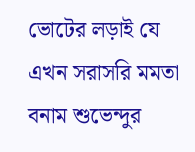ভোটের লড়াই যে এখন সরাসরি মমতা বনাম শুভেন্দুর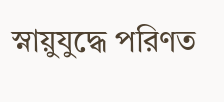স্নায়ুযুদ্ধে পরিণত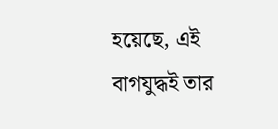হয়েছে, এই বাগযুদ্ধই তার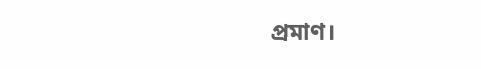প্রমাণ।